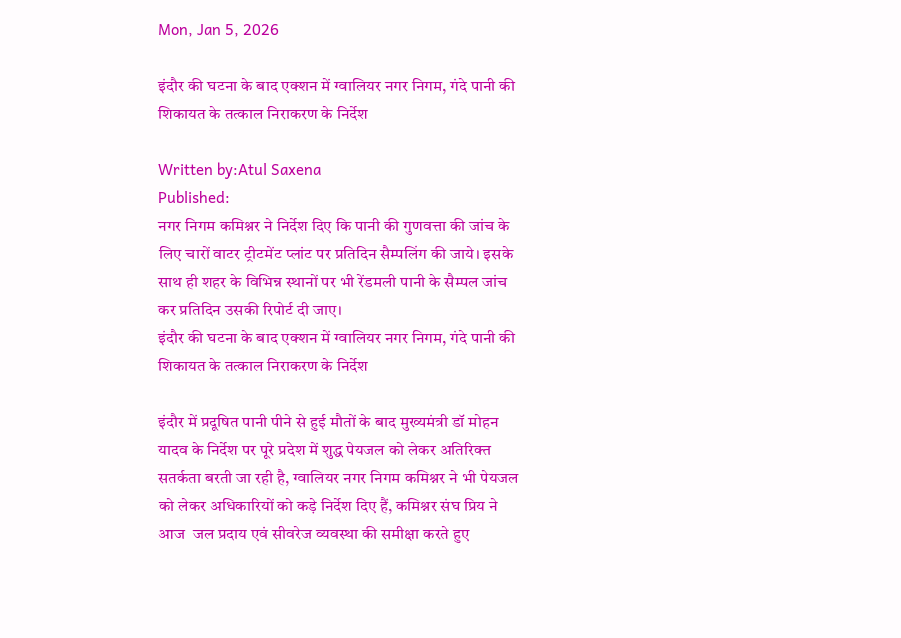Mon, Jan 5, 2026

इंदौर की घटना के बाद एक्शन में ग्वालियर नगर निगम, गंदे पानी की शिकायत के तत्काल निराकरण के निर्देश

Written by:Atul Saxena
Published:
नगर निगम कमिश्नर ने निर्देश दिए कि पानी की गुणवत्ता की जांच के लिए चारों वाटर ट्रीटमेंट प्लांट पर प्रतिदिन सैम्पलिंग की जाये। इसके साथ ही शहर के विभिन्न स्थानों पर भी रेंडमली पानी के सैम्पल जांच कर प्रतिदिन उसकी रिपोर्ट दी जाए।
इंदौर की घटना के बाद एक्शन में ग्वालियर नगर निगम, गंदे पानी की शिकायत के तत्काल निराकरण के निर्देश

इंदौर में प्रदूषित पानी पीने से हुई मौतों के बाद मुख्यमंत्री डॉ मोहन यादव के निर्देश पर पूरे प्रदेश में शुद्ध पेयजल को लेकर अतिरिक्त सतर्कता बरती जा रही है, ग्वालियर नगर निगम कमिश्नर ने भी पेयजल को लेकर अधिकारियों को कड़े निर्देश दिए हैं, कमिश्नर संघ प्रिय ने आज  जल प्रदाय एवं सीवरेज व्यवस्था की समीक्षा करते हुए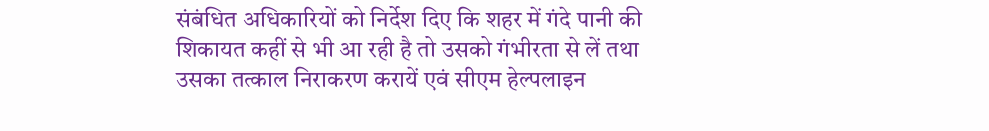संबंधित अधिकारियों को निर्देश दिए कि शहर में गंदे पानी की शिकायत कहीं से भी आ रही है तो उसको गंभीरता से लें तथा उसका तत्काल निराकरण करायें एवं सीएम हेल्पलाइन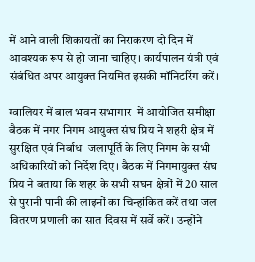में आने वाली शिकायतों का निराकरण दो दिन में आवश्यक रूप से हो जाना चाहिए। कार्यपालन यंत्री एवं संबंधित अपर आयुक्त नियमित इसकी मॉनिटरिंग करें।

ग्वालियर में बाल भवन सभागार  में आयोजित समीक्षा बैठक में नगर निगम आयुक्त संघ प्रिय ने शहरी क्षेत्र में सुरक्षित एवं निर्बाध  जलापूर्ति के लिए निगम के सभी अधिकारियों को निर्देश दिए। बैठक में निगमायुक्त संघ प्रिय ने बताया कि शहर के सभी सघन क्षेत्रों में 20 साल से पुरानी पानी की लाइनों का चिन्हांकित करें तथा जल वितरण प्रणाली का सात दिवस में सर्वे करें। उन्होंने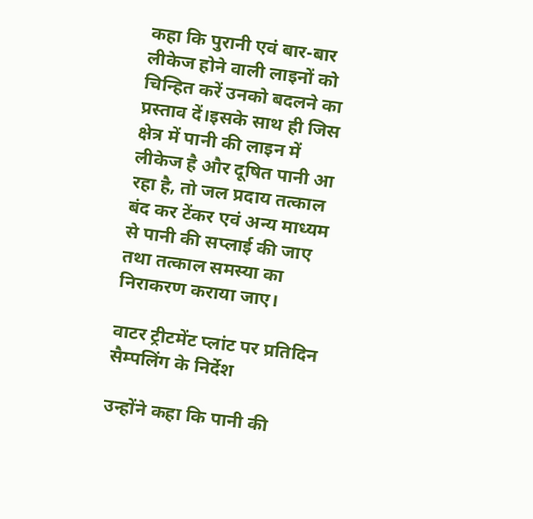कहा कि पुरानी एवं बार-बार लीकेज होने वाली लाइनों को चिन्हित करें उनको बदलने का प्रस्ताव दें।इसके साथ ही जिस क्षेत्र में पानी की लाइन में लीकेज है और दूषित पानी आ रहा है, तो जल प्रदाय तत्काल बंद कर टेंकर एवं अन्य माध्यम से पानी की सप्लाई की जाए तथा तत्काल समस्या का निराकरण कराया जाए।

वाटर ट्रीटमेंट प्लांट पर प्रतिदिन सैम्पलिंग के निर्देश

उन्होंने कहा कि पानी की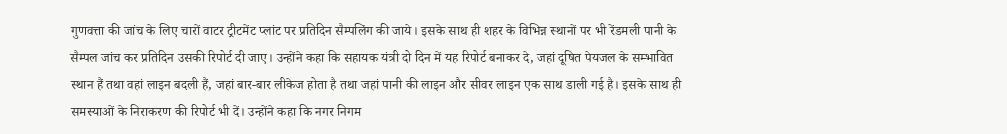गुणवत्ता की जांच के लिए चारों वाटर ट्रीटमेंट प्लांट पर प्रतिदिन सैम्पलिंग की जाये। इसके साथ ही शहर के विभिन्न स्थानों पर भी रेंडमली पानी के सैम्पल जांच कर प्रतिदिन उसकी रिपोर्ट दी जाए। उन्होंने कहा कि सहायक यंत्री दो दिन में यह रिपोर्ट बनाकर दे, जहां दूषित पेयजल के सम्भावित स्थान हैं तथा वहां लाइन बदली हैं, जहां बार-बार लीकेज होता है तथा जहां पानी की लाइन और सीवर लाइन एक साथ डाली गई है। इसके साथ ही समस्याओं के निराकरण की रिपोर्ट भी दें। उन्होंने कहा कि नगर निगम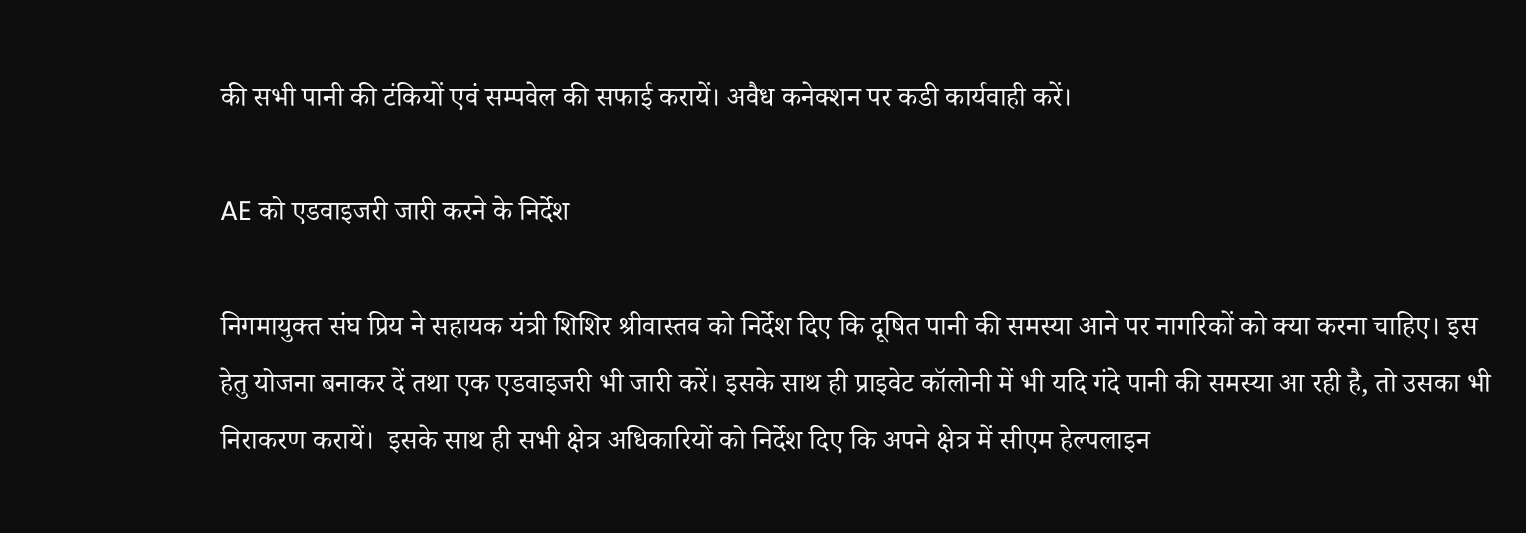की सभी पानी की टंकियों एवं सम्पवेल की सफाई करायें। अवैध कनेक्शन पर कडी कार्यवाही करें।

AE को एडवाइजरी जारी करने के निर्देश

निगमायुक्त संघ प्रिय ने सहायक यंत्री शिशिर श्रीवास्तव को निर्देश दिए कि दूषित पानी की समस्या आने पर नागरिकों को क्या करना चाहिए। इस हेतु योजना बनाकर दें तथा एक एडवाइजरी भी जारी करें। इसके साथ ही प्राइवेट कॉलोनी में भी यदि गंदे पानी की समस्या आ रही है, तो उसका भी निराकरण करायें।  इसके साथ ही सभी क्षेत्र अधिकारियों को निर्देश दिए कि अपने क्षेत्र में सीएम हेल्पलाइन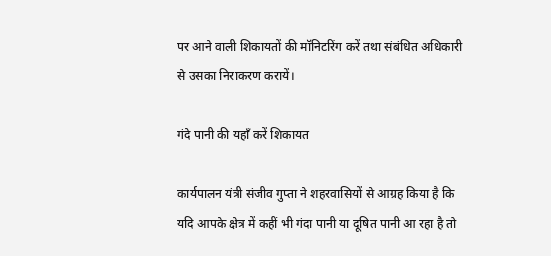पर आने वाली शिकायतों की मॉनिटरिंग करें तथा संबंधित अधिकारी से उसका निराकरण करायें।

गंदे पानी की यहाँ करें शिकायत

कार्यपालन यंत्री संजीव गुप्ता ने शहरवासियों से आग्रह किया है कि यदि आपके क्षेत्र में कहीं भी गंदा पानी या दूषित पानी आ रहा है तो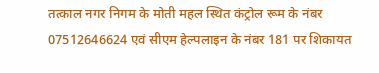तत्काल नगर निगम के मोती महल स्थित कंट्रोल रूम के नंबर 07512646624 एवं सीएम हेल्पलाइन के नंबर 181 पर शिकायत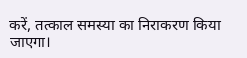करें, तत्काल समस्या का निराकरण किया जाएगा।